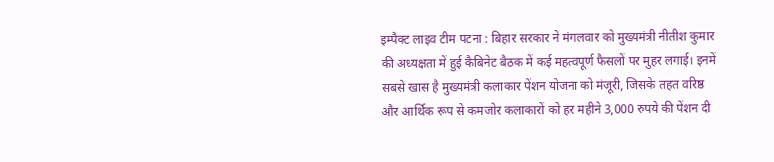इम्पैक्ट लाइव टीम पटना : बिहार सरकार ने मंगलवार को मुख्यमंत्री नीतीश कुमार की अध्यक्षता में हुई कैबिनेट बैठक में कई महत्वपूर्ण फैसलों पर मुहर लगाई। इनमें सबसे खास है मुख्यमंत्री कलाकार पेंशन योजना को मंजूरी, जिसके तहत वरिष्ठ और आर्थिक रूप से कमजोर कलाकारों को हर महीने 3,000 रुपये की पेंशन दी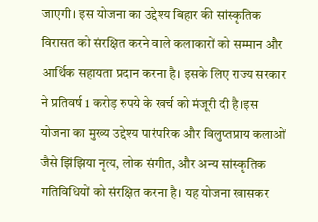जाएगी। इस योजना का उद्देश्य बिहार की सांस्कृतिक विरासत को संरक्षित करने वाले कलाकारों को सम्मान और आर्थिक सहायता प्रदान करना है। इसके लिए राज्य सरकार ने प्रतिवर्ष 1 करोड़ रुपये के खर्च को मंजूरी दी है।इस योजना का मुख्य उद्देश्य पारंपरिक और विलुप्तप्राय कलाओं जैसे झिंझिया नृत्य, लोक संगीत, और अन्य सांस्कृतिक गतिविधियों को संरक्षित करना है। यह योजना खासकर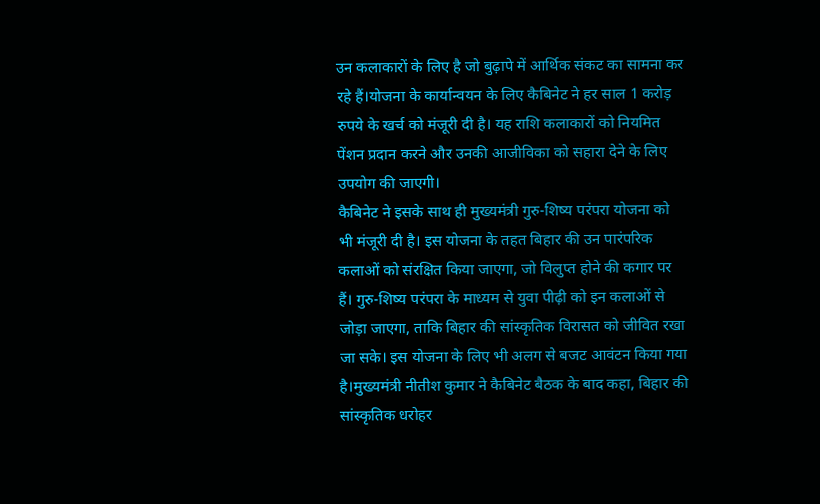उन कलाकारों के लिए है जो बुढ़ापे में आर्थिक संकट का सामना कर रहे हैं।योजना के कार्यान्वयन के लिए कैबिनेट ने हर साल 1 करोड़ रुपये के खर्च को मंजूरी दी है। यह राशि कलाकारों को नियमित पेंशन प्रदान करने और उनकी आजीविका को सहारा देने के लिए उपयोग की जाएगी।
कैबिनेट ने इसके साथ ही मुख्यमंत्री गुरु-शिष्य परंपरा योजना को भी मंजूरी दी है। इस योजना के तहत बिहार की उन पारंपरिक कलाओं को संरक्षित किया जाएगा, जो विलुप्त होने की कगार पर हैं। गुरु-शिष्य परंपरा के माध्यम से युवा पीढ़ी को इन कलाओं से जोड़ा जाएगा, ताकि बिहार की सांस्कृतिक विरासत को जीवित रखा जा सके। इस योजना के लिए भी अलग से बजट आवंटन किया गया है।मुख्यमंत्री नीतीश कुमार ने कैबिनेट बैठक के बाद कहा, बिहार की सांस्कृतिक धरोहर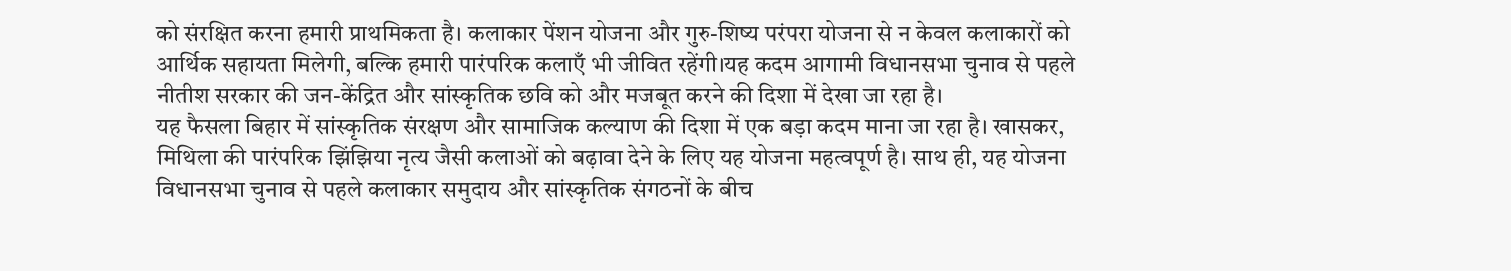को संरक्षित करना हमारी प्राथमिकता है। कलाकार पेंशन योजना और गुरु-शिष्य परंपरा योजना से न केवल कलाकारों को आर्थिक सहायता मिलेगी, बल्कि हमारी पारंपरिक कलाएँ भी जीवित रहेंगी।यह कदम आगामी विधानसभा चुनाव से पहले नीतीश सरकार की जन-केंद्रित और सांस्कृतिक छवि को और मजबूत करने की दिशा में देखा जा रहा है।
यह फैसला बिहार में सांस्कृतिक संरक्षण और सामाजिक कल्याण की दिशा में एक बड़ा कदम माना जा रहा है। खासकर, मिथिला की पारंपरिक झिंझिया नृत्य जैसी कलाओं को बढ़ावा देने के लिए यह योजना महत्वपूर्ण है। साथ ही, यह योजना विधानसभा चुनाव से पहले कलाकार समुदाय और सांस्कृतिक संगठनों के बीच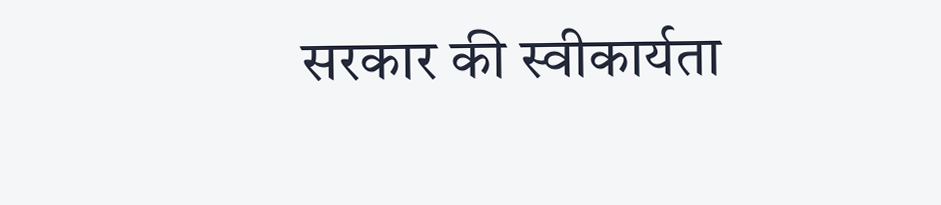सरकार की स्वीकार्यता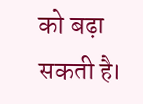को बढ़ा सकती है।